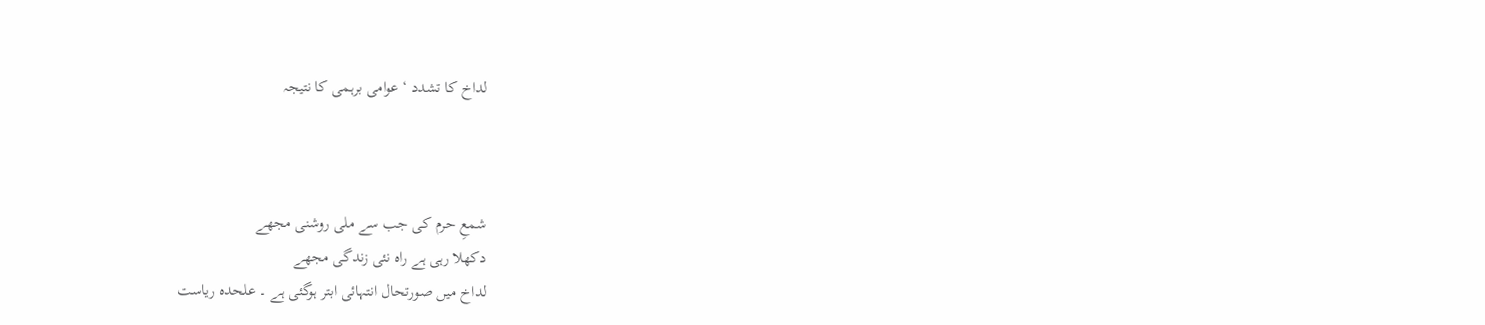لداخ کا تشدد ‘ عوامی برہمی کا نتیجہ



شمعِ حرم کی جب سے ملی روشنی مجھے
دکھلا رہی ہے راہ نئی زندگی مجھے
لداخ میں صورتحال انتہائی ابتر ہوگئی ہے ۔ علحدہ ریاست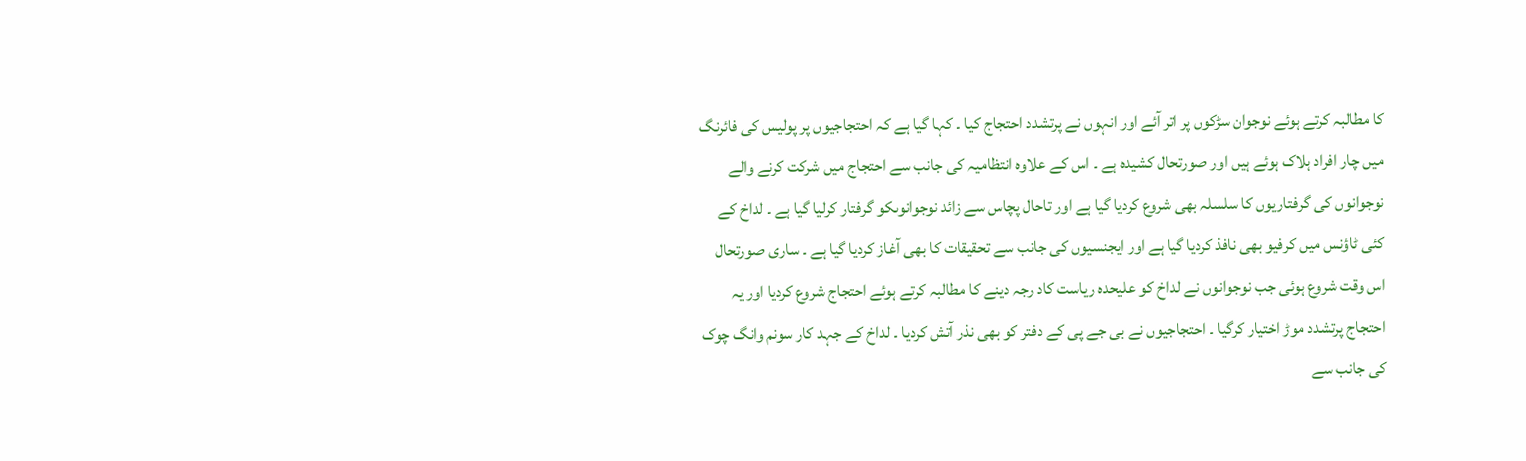کا مطالبہ کرتے ہوئے نوجوان سڑکوں پر اتر آئے اور انہوں نے پرتشدد احتجاج کیا ۔ کہا گیا ہے کہ احتجاجیوں پر پولیس کی فائرنگ میں چار افراد ہلاک ہوئے ہیں اور صورتحال کشیدہ ہے ۔ اس کے علاوہ انتظامیہ کی جانب سے احتجاج میں شرکت کرنے والے نوجوانوں کی گرفتاریوں کا سلسلہ بھی شروع کردیا گیا ہے اور تاحال پچاس سے زائد نوجوانوںکو گرفتار کرلیا گیا ہے ۔ لداخ کے کئی ٹاؤنس میں کرفیو بھی نافذ کردیا گیا ہے اور ایجنسیوں کی جانب سے تحقیقات کا بھی آغاز کردیا گیا ہے ۔ ساری صورتحال اس وقت شروع ہوئی جب نوجوانوں نے لداخ کو علیحدہ ریاست کاد رجہ دینے کا مطالبہ کرتے ہوئے احتجاج شروع کردیا اور یہ احتجاج پرتشدد موڑ اختیار کرگیا ۔ احتجاجیوں نے بی جے پی کے دفتر کو بھی نذر آتش کردیا ۔ لداخ کے جہد کار سونم وانگ چوک کی جانب سے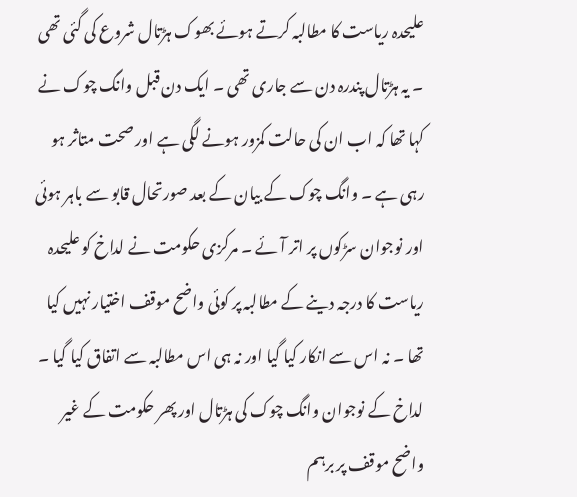علیحدہ ریاست کا مطالبہ کرتے ہوئے بھوک ہڑتال شروع کی گئی تھی ۔ یہ ہڑتال پندرہ دن سے جاری تھی ۔ ایک دن قبل وانگ چوک نے کہا تھا کہ اب ان کی حالت کمزور ہونے لگی ہے اور صحت متاثر ہو رہی ہے ۔ وانگ چوک کے بیان کے بعد صورتحال قابو سے باہر ہوئی اور نوجوان سڑکوں پر اتر آئے ۔ مرکزی حکومت نے لداخ کو علیحدہ ریاست کا درجہ دینے کے مطالبہ پر کوئی واضح موقف اختیار نہیں کیا تھا ۔ نہ اس سے انکار کیا گیا اور نہ ہی اس مطالبہ سے اتفاق کیا گیا ۔ لداخ کے نوجوان وانگ چوک کی ہڑتال اور پھر حکومت کے غیر واضح موقف پر برہم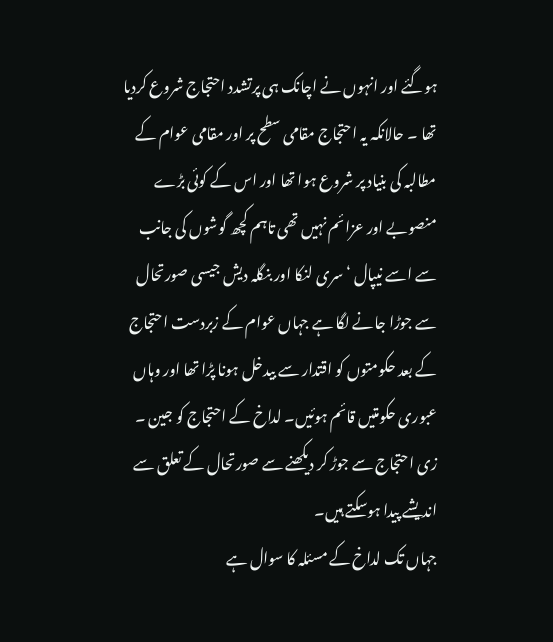ہوگئے اور انہوں نے اچانک ہی پرتشدد احتجاج شروع کردیا تھا ۔ حالانکہ یہ احتجاج مقامی سطح پر اور مقامی عوام کے مطالبہ کی بنیاد پر شروع ہوا تھا اور اس کے کوئی بڑے منصوبے اور عزائم نہیں تھی تاہم کچھ گوشوں کی جانب سے اسے نیپال ‘ سری لنکا اور بنگلہ دیش جیسی صورتحال سے جوڑا جانے لگا ہے جہاں عوام کے زبردست احتجاج کے بعد حکومتوں کو اقتدار سے بیدخل ہونا پڑا تھا اور وہاں عبوری حکومتیں قائم ہوئیں۔ لداخ کے احتجاج کو جین ۔ زی احتجاج سے جوڑ کر دیکھنے سے صورتحال کے تعلق سے اندیشے پیدا ہوسکتے ہیں۔
جہاں تک لداخ کے مسئلہ کا سوال ہے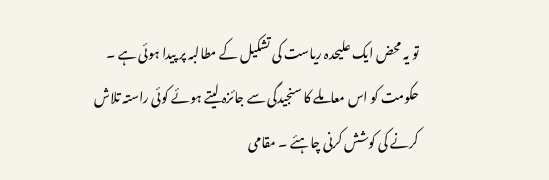تو یہ محض ایک علیحدہ ریاست کی تشکیل کے مطالبہ پر پیدا ہوئی ہے ۔ حکومت کو اس معاملے کا سنجیدگی سے جائزہ لیتے ہوئے کوئی راستہ تلاش کرنے کی کوشش کرنی چاہئے ۔ مقامی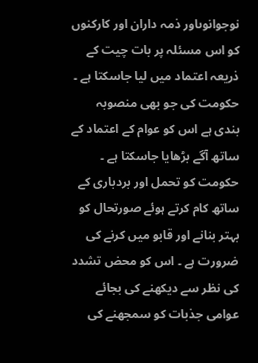نوجوانوںاور ذمہ داران اور کارکنوں کو اس مسئلہ پر بات چیت کے ذریعہ اعتماد میں لیا جاسکتا ہے ۔ حکومت کی جو بھی منصوبہ بندی ہے اس کو عوام کے اعتماد کے ساتھ آگے بڑھایا جاسکتا ہے ۔ حکومت کو تحمل اور بردباری کے ساتھ کام کرتے ہوئے صورتحال کو بہتر بنانے اور قابو میں کرنے کی ضرورت ہے ۔ اس کو محض تشدد کی نظر سے دیکھنے کی بجائے عوامی جذبات کو سمجھنے کی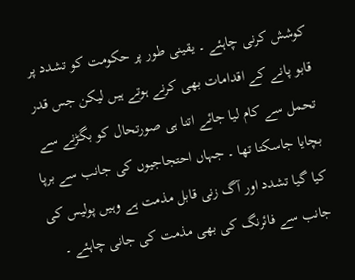کوشش کرنی چاہئے ۔ یقینی طور پر حکومت کو تشدد پر قابو پانے کے اقدامات بھی کرنے ہوتے ہیں لیکن جس قدر تحمل سے کام لیا جائے اتنا ہی صورتحال کو بگڑنے سے بچایا جاسکتا تھا ۔ جہاں احتجاجیوں کی جانب سے برپا کیا گیا تشدد اور آگ زنی قابل مذمت ہے وہیں پولیس کی جانب سے فائرنگ کی بھی مذمت کی جانی چاہئے ۔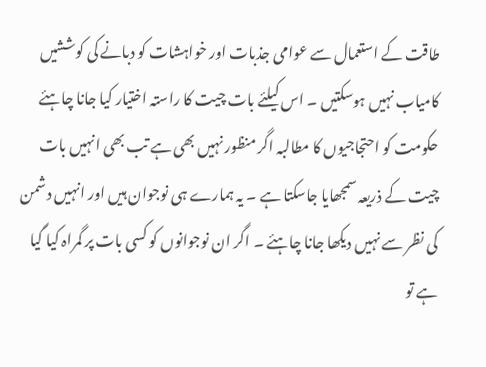طاقت کے استعمال سے عوامی جذبات اور خواہشات کو دبانے کی کوششیں کامیاب نہیں ہوسکتیں ۔ اس کیلئے بات چیت کا راستہ اختیار کیا جانا چاہئے حکومت کو احتجاجیوں کا مطالبہ اگر منظور نہیں بھی ہے تب بھی انہیں بات چیت کے ذریعہ سمجھایا جاسکتا ہے ۔ یہ ہمارے ہی نوجوان ہیں اور انہیں دشمن کی نظر سے نہیں دیکھا جانا چاہئے ۔ اگر ان نوجوانوں کو کسی بات پر گمراہ کیا گیا ہے تو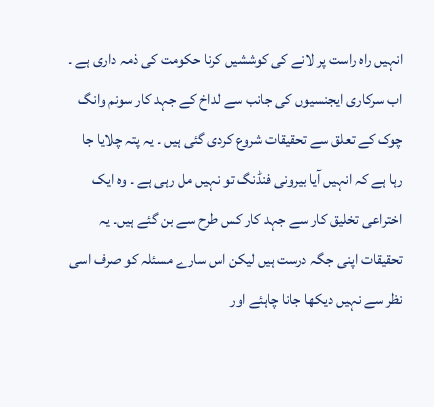انہیں راہ راست پر لانے کی کوششیں کرنا حکومت کی ذمہ داری ہے ۔
اب سرکاری ایجنسیوں کی جانب سے لداخ کے جہد کار سونم وانگ چوک کے تعلق سے تحقیقات شروع کردی گئی ہیں ۔ یہ پتہ چلایا جا رہا ہے کہ انہیں آیا بیرونی فنڈنگ تو نہیں مل رہی ہے ۔ وہ ایک اختراعی تخلیق کار سے جہد کار کس طرح سے بن گئے ہیں۔ یہ تحقیقات اپنی جگہ درست ہیں لیکن اس سارے مسئلہ کو صرف اسی نظر سے نہیں دیکھا جانا چاہئے اور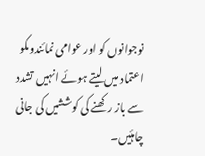نوجوانوں کو اور عوامی نمائندوںکو اعتماد میں لیتے ہوئے انہیں تشدد سے باز رکھنے کی کوششیں کی جانی چاہئیں۔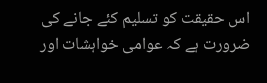اس حقیقت کو تسلیم کئے جانے کی ضرورت ہے کہ عوامی خواہشات اور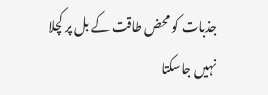جذبات کو محض طاقت کے بل پر کچلا نہیں جاسکتا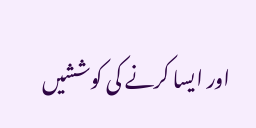اور ایسا کرنے کی کوششیں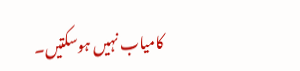کامیاب نہیں ہوسکتیں۔